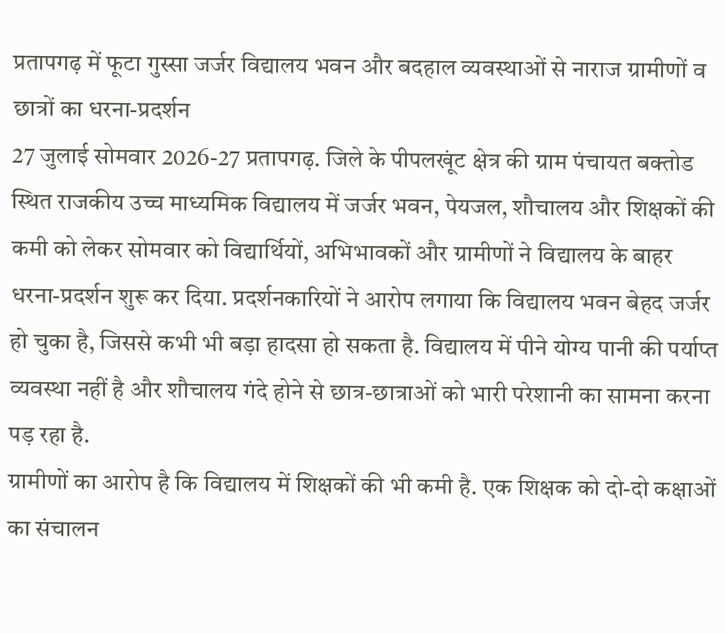प्रतापगढ़ में फूटा गुस्सा जर्जर विद्यालय भवन और बदहाल व्यवस्थाओं से नाराज ग्रामीणों व छात्रों का धरना-प्रदर्शन
27 जुलाई सोमवार 2026-27 प्रतापगढ़. जिले के पीपलखूंट क्षेत्र की ग्राम पंचायत बक्तोड स्थित राजकीय उच्च माध्यमिक विद्यालय में जर्जर भवन, पेयजल, शौचालय और शिक्षकों की कमी को लेकर सोमवार को विद्यार्थियों, अभिभावकों और ग्रामीणों ने विद्यालय के बाहर धरना-प्रदर्शन शुरू कर दिया. प्रदर्शनकारियों ने आरोप लगाया कि विद्यालय भवन बेहद जर्जर हो चुका है, जिससे कभी भी बड़ा हादसा हो सकता है. विद्यालय में पीने योग्य पानी की पर्याप्त व्यवस्था नहीं है और शौचालय गंदे होने से छात्र-छात्राओं को भारी परेशानी का सामना करना पड़ रहा है.
ग्रामीणों का आरोप है कि विद्यालय में शिक्षकों की भी कमी है. एक शिक्षक को दो-दो कक्षाओं का संचालन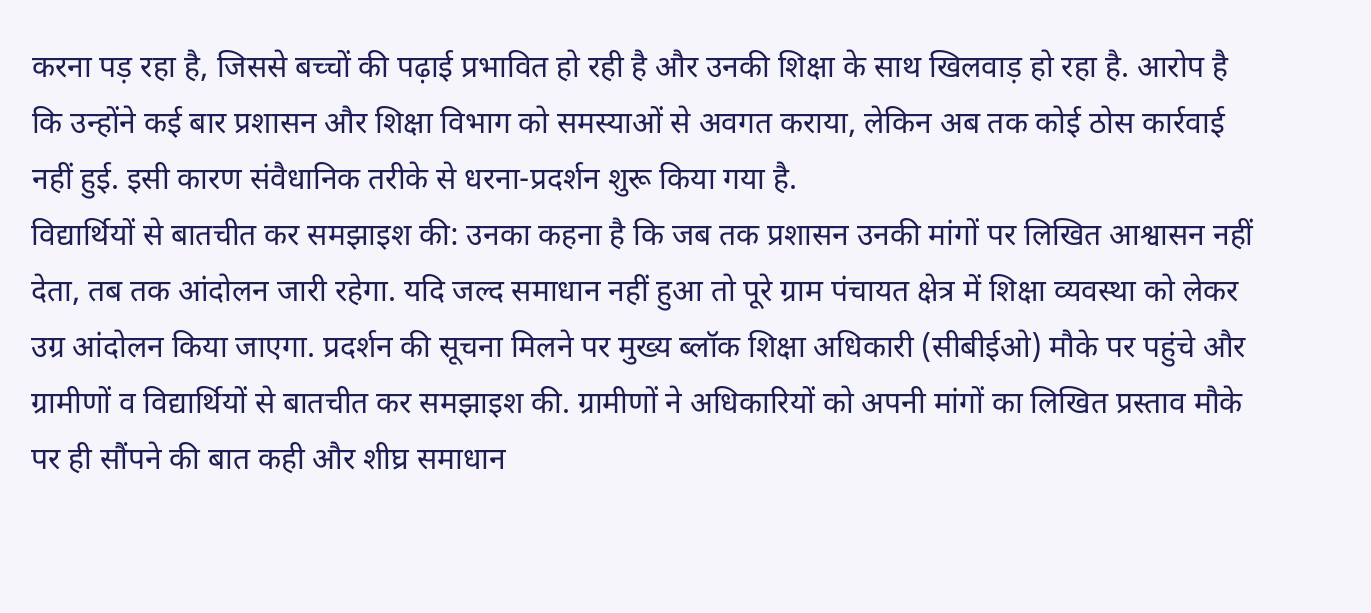करना पड़ रहा है, जिससे बच्चों की पढ़ाई प्रभावित हो रही है और उनकी शिक्षा के साथ खिलवाड़ हो रहा है. आरोप है कि उन्होंने कई बार प्रशासन और शिक्षा विभाग को समस्याओं से अवगत कराया, लेकिन अब तक कोई ठोस कार्रवाई नहीं हुई. इसी कारण संवैधानिक तरीके से धरना-प्रदर्शन शुरू किया गया है.
विद्यार्थियों से बातचीत कर समझाइश की: उनका कहना है कि जब तक प्रशासन उनकी मांगों पर लिखित आश्वासन नहीं देता, तब तक आंदोलन जारी रहेगा. यदि जल्द समाधान नहीं हुआ तो पूरे ग्राम पंचायत क्षेत्र में शिक्षा व्यवस्था को लेकर उग्र आंदोलन किया जाएगा. प्रदर्शन की सूचना मिलने पर मुख्य ब्लॉक शिक्षा अधिकारी (सीबीईओ) मौके पर पहुंचे और ग्रामीणों व विद्यार्थियों से बातचीत कर समझाइश की. ग्रामीणों ने अधिकारियों को अपनी मांगों का लिखित प्रस्ताव मौके पर ही सौंपने की बात कही और शीघ्र समाधान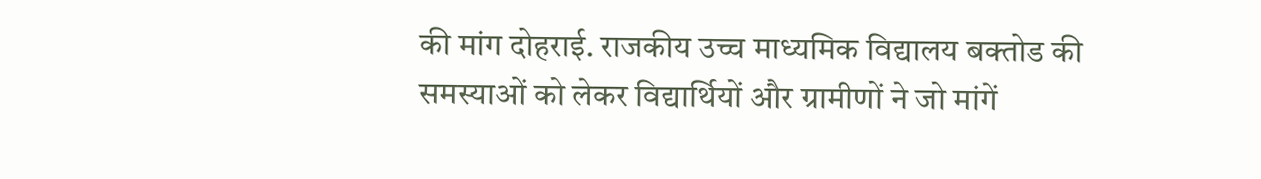की मांग दोहराई. राजकीय उच्च माध्यमिक विद्यालय बक्तोड की समस्याओं को लेकर विद्यार्थियों और ग्रामीणों ने जो मांगें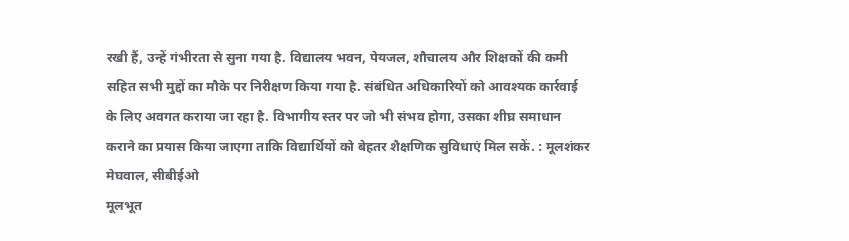रखी हैं, उन्हें गंभीरता से सुना गया है. विद्यालय भवन, पेयजल, शौचालय और शिक्षकों की कमी सहित सभी मुद्दों का मौके पर निरीक्षण किया गया है. संबंधित अधिकारियों को आवश्यक कार्रवाई के लिए अवगत कराया जा रहा है. विभागीय स्तर पर जो भी संभव होगा, उसका शीघ्र समाधान कराने का प्रयास किया जाएगा ताकि विद्यार्थियों को बेहतर शैक्षणिक सुविधाएं मिल सकें. : मूलशंकर मेघवाल, सीबीईओ
मूलभूत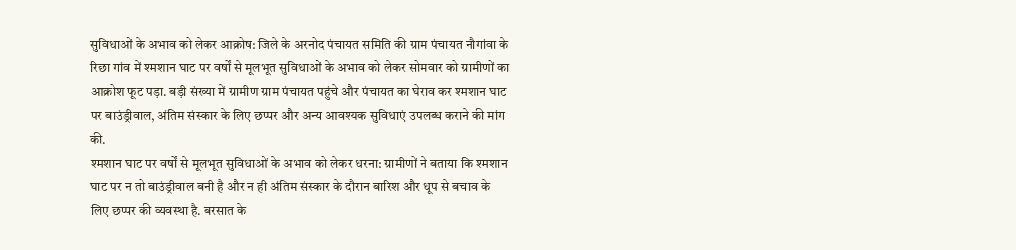सुविधाओं के अभाव को लेकर आक्रोष: जिले के अरनोद पंचायत समिति की ग्राम पंचायत नौगांवा के रिछा गांव में श्मशान घाट पर वर्षों से मूलभूत सुविधाओं के अभाव को लेकर सोमवार को ग्रामीणों का आक्रोश फूट पड़ा. बड़ी संख्या में ग्रामीण ग्राम पंचायत पहुंचे और पंचायत का घेराव कर श्मशान घाट पर बाउंड्रीवाल, अंतिम संस्कार के लिए छप्पर और अन्य आवश्यक सुविधाएं उपलब्ध कराने की मांग की.
श्मशान घाट पर वर्षों से मूलभूत सुविधाओं के अभाव को लेकर धरना: ग्रामीणों ने बताया कि श्मशान घाट पर न तो बाउंड्रीवाल बनी है और न ही अंतिम संस्कार के दौरान बारिश और धूप से बचाव के लिए छप्पर की व्यवस्था है. बरसात के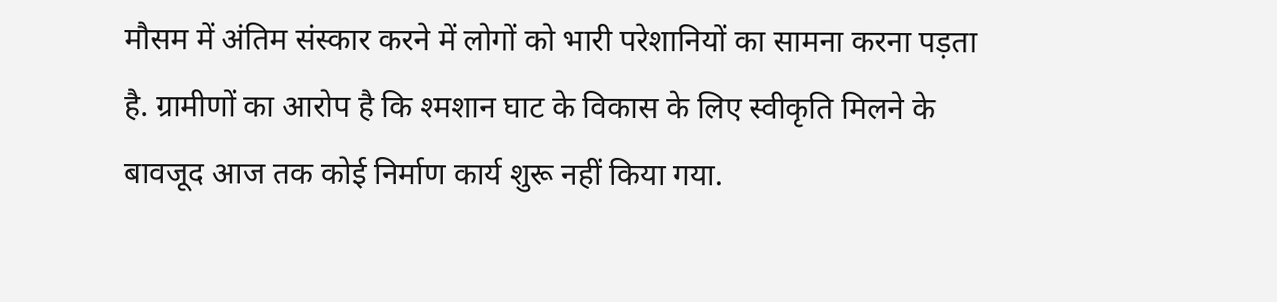मौसम में अंतिम संस्कार करने में लोगों को भारी परेशानियों का सामना करना पड़ता है. ग्रामीणों का आरोप है कि श्मशान घाट के विकास के लिए स्वीकृति मिलने के बावजूद आज तक कोई निर्माण कार्य शुरू नहीं किया गया.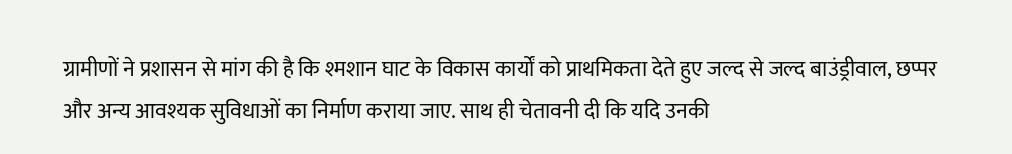ग्रामीणों ने प्रशासन से मांग की है कि श्मशान घाट के विकास कार्यों को प्राथमिकता देते हुए जल्द से जल्द बाउंड्रीवाल, छप्पर और अन्य आवश्यक सुविधाओं का निर्माण कराया जाए. साथ ही चेतावनी दी कि यदि उनकी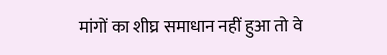मांगों का शीघ्र समाधान नहीं हुआ तो वे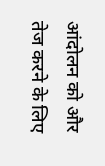आंदोलन को और तेज करने के लिए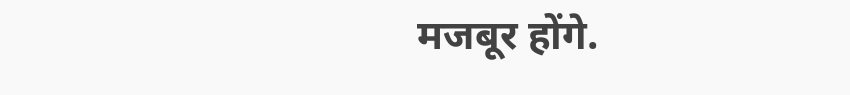मजबूर होंगे.